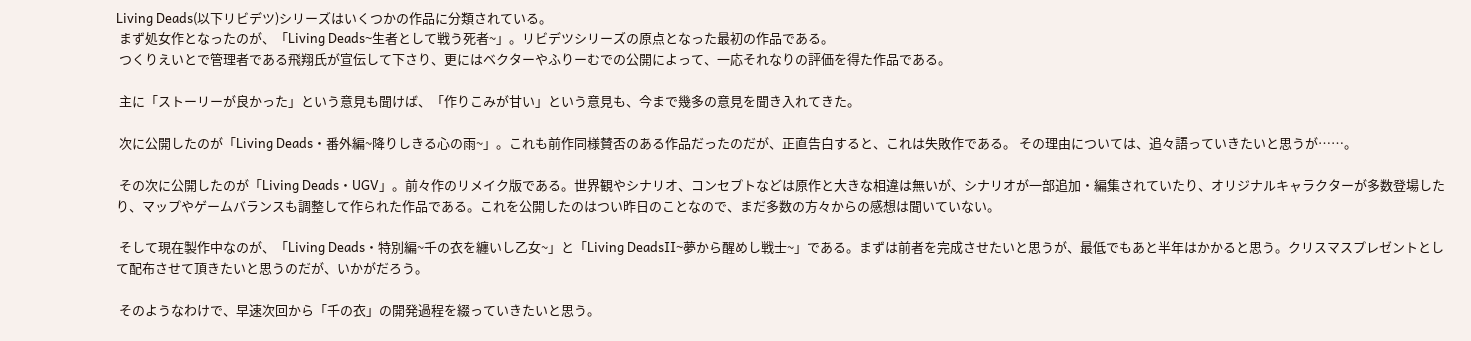Living Deads(以下リビデツ)シリーズはいくつかの作品に分類されている。
 まず処女作となったのが、「Living Deads~生者として戦う死者~」。リビデツシリーズの原点となった最初の作品である。
 つくりえいとで管理者である飛翔氏が宣伝して下さり、更にはベクターやふりーむでの公開によって、一応それなりの評価を得た作品である。

 主に「ストーリーが良かった」という意見も聞けば、「作りこみが甘い」という意見も、今まで幾多の意見を聞き入れてきた。

 次に公開したのが「Living Deads・番外編~降りしきる心の雨~」。これも前作同様賛否のある作品だったのだが、正直告白すると、これは失敗作である。 その理由については、追々語っていきたいと思うが……。

 その次に公開したのが「Living Deads・UGV」。前々作のリメイク版である。世界観やシナリオ、コンセプトなどは原作と大きな相違は無いが、シナリオが一部追加・編集されていたり、オリジナルキャラクターが多数登場したり、マップやゲームバランスも調整して作られた作品である。これを公開したのはつい昨日のことなので、まだ多数の方々からの感想は聞いていない。

 そして現在製作中なのが、「Living Deads・特別編~千の衣を纏いし乙女~」と「Living DeadsII~夢から醒めし戦士~」である。まずは前者を完成させたいと思うが、最低でもあと半年はかかると思う。クリスマスプレゼントとして配布させて頂きたいと思うのだが、いかがだろう。

 そのようなわけで、早速次回から「千の衣」の開発過程を綴っていきたいと思う。